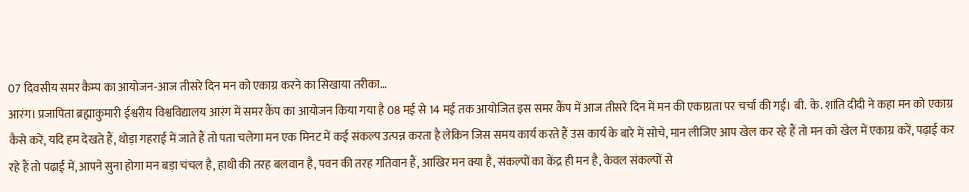07 दिवसीय समर कैम्प का आयोजन-आज तीसरे दिन मन को एकाग्र करने का सिखाया तरीका…
आरंग। प्रजापिता ब्रह्माकुमारी ईश्वरीय विश्वविद्यालय आरंग में समर कैंप का आयोजन किया गया है 08 मई से 14 मई तक आयोजित इस समर कैंप में आज तीसरे दिन में मन की एकाग्रता पर चर्चा की गई। बी. के. शांति दीदी ने कहा मन को एकाग्र कैसे करें, यदि हम देखते हैं, थोड़ा गहराई में जाते हैं तो पता चलेगा मन एक मिनट में कई संकल्प उत्पन्न करता है लेकिन जिस समय कार्य करते हैं उस कार्य के बारे में सोचे, मान लीजिए आप खेल कर रहे हैं तो मन को खेल में एकाग्र करें, पढ़ाई कर रहे हैं तो पढ़ाई में, आपने सुना होगा मन बड़ा चंचल है, हाथी की तरह बलवान है, पवन की तरह गतिवान हैं, आखिर मन क्या है, संकल्पों का केंद्र ही मन है, केवल संकल्पों से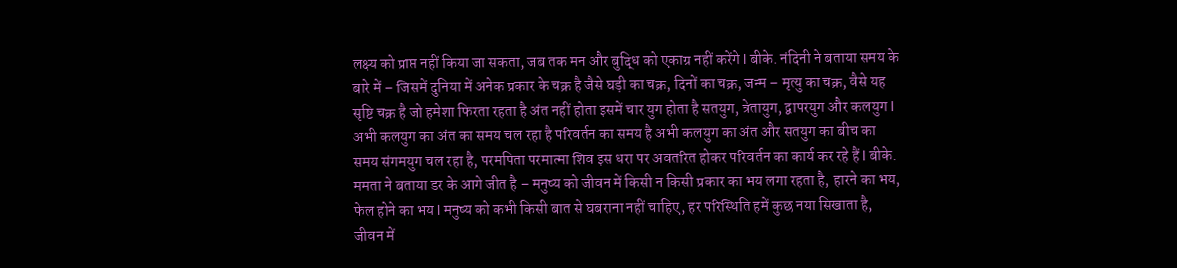लक्ष्य को प्राप्त नहीं किया जा सकता, जब तक मन और बुद्धि को एकाग्र नहीं करेंगे l बीके. नंदिनी ने बताया समय के बारे में – जिसमें दुनिया में अनेक प्रकार के चक्र है जैसे घड़ी का चक्र, दिनों का चक्र, जन्म – मृत्यु का चक्र, वैसे यह सृष्टि चक्र है जो हमेशा फिरता रहता है अंत नहीं होता इसमें चार युग होता है सतयुग, त्रेतायुग, द्वापरयुग और कलयुग l अभी कलयुग का अंत का समय चल रहा है परिवर्तन का समय है अभी कलयुग का अंत और सतयुग का बीच का समय संगमयुग चल रहा है, परमपिता परमात्मा शिव इस धरा पर अवतरित होकर परिवर्तन का कार्य कर रहे हैं l बीके. ममता ने बताया डर के आगे जीत है – मनुष्य को जीवन में किसी न किसी प्रकार का भय लगा रहता है, हारने का भय, फेल होने का भय l मनुष्य को कभी किसी बात से घबराना नहीं चाहिए, हर परिस्थिति हमें कुछ नया सिखाता है, जीवन में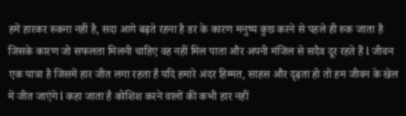हमें हारकर रुकना नहीं है, सदा आगे बढ़ते रहना है डर के कारण मनुष्य कुछ करने से पहले ही रुक जाता है जिसके कारण जो सफलता मिलनी चाहिए वह नहीं मिल पाता और अपनी मंजिल से सदैव दूर रहते हैं l जीवन एक यात्रा है जिसमें हार जीत लगा रहता है यदि हमारे अंदर हिम्मत, साहस और दृढ़ता हो तो हम जीवन के खेल में जीत जाएंगे l कहा जाता है कोशिश करने वालों की कभी हार नहीं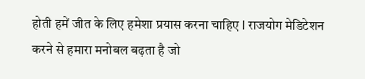होती हमें जीत के लिए हमेशा प्रयास करना चाहिए l राजयोग मेडिटेशन करने से हमारा मनोबल बढ़ता है जो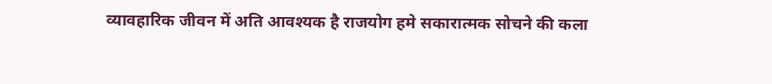व्यावहारिक जीवन में अति आवश्यक है राजयोग हमे सकारात्मक सोचने की कला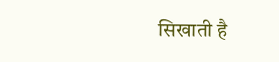सिखाती है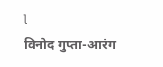l
विनोद गुप्ता-आरंग